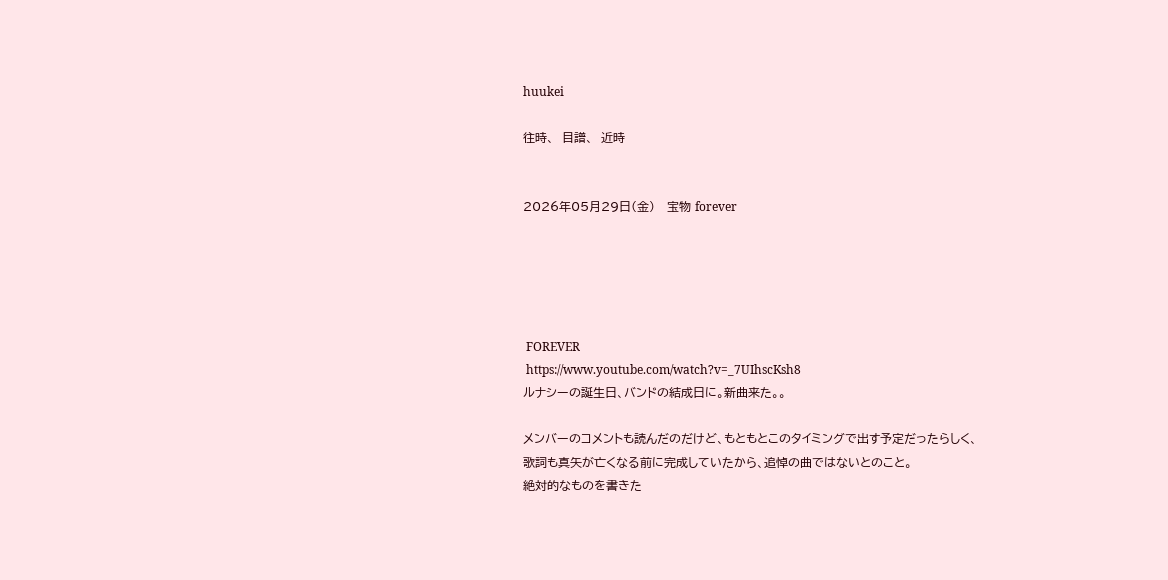huukei

往時、  目譜、  近時


2026年05月29日(金)   宝物 forever





 FOREVER
 https://www.youtube.com/watch?v=_7UIhscKsh8
ルナシーの誕生日、バンドの結成日に。新曲来た。。

メンバーのコメントも読んだのだけど、もともとこのタイミングで出す予定だったらしく、
歌詞も真矢が亡くなる前に完成していたから、追悼の曲ではないとのこと。
絶対的なものを書きた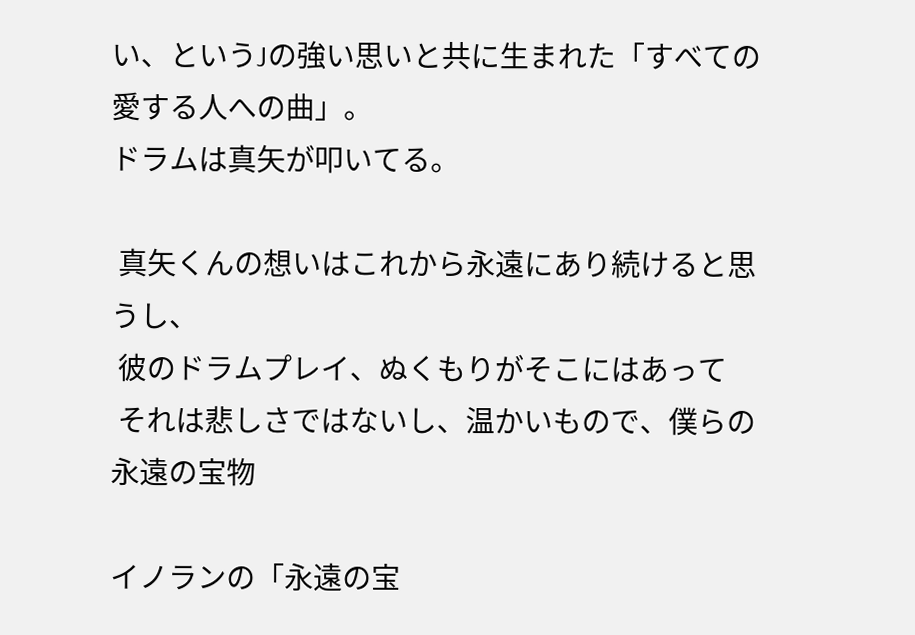い、というJの強い思いと共に生まれた「すべての愛する人への曲」。
ドラムは真矢が叩いてる。

 真矢くんの想いはこれから永遠にあり続けると思うし、
 彼のドラムプレイ、ぬくもりがそこにはあって
 それは悲しさではないし、温かいもので、僕らの永遠の宝物

イノランの「永遠の宝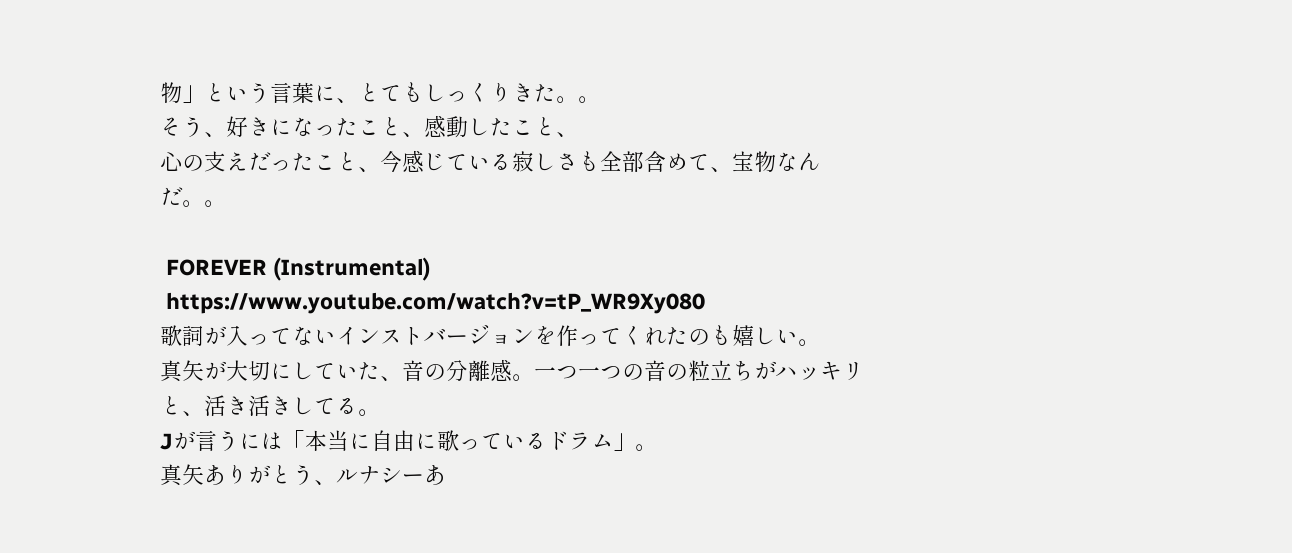物」という言葉に、とてもしっくりきた。。
そう、好きになったこと、感動したこと、
心の支えだったこと、今感じている寂しさも全部含めて、宝物なんだ。。

 FOREVER (Instrumental)
 https://www.youtube.com/watch?v=tP_WR9Xy080
歌詞が入ってないインストバージョンを作ってくれたのも嬉しい。
真矢が大切にしていた、音の分離感。一つ一つの音の粒立ちがハッキリと、活き活きしてる。
Jが言うには「本当に自由に歌っているドラム」。
真矢ありがとう、ルナシーあ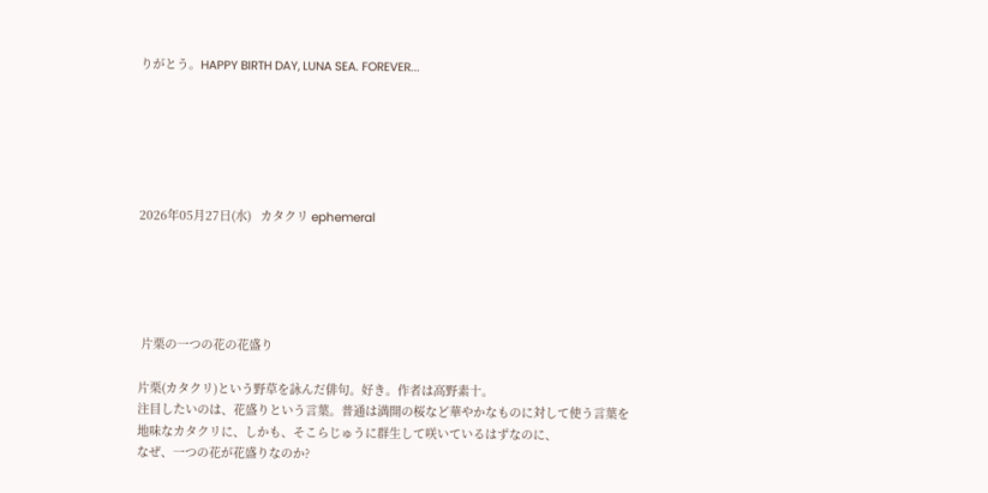りがとう。HAPPY BIRTH DAY, LUNA SEA. FOREVER...






2026年05月27日(水)   カタクリ ephemeral





 片栗の一つの花の花盛り

片栗(カタクリ)という野草を詠んだ俳句。好き。作者は高野素十。
注目したいのは、花盛りという言葉。普通は満開の桜など華やかなものに対して使う言葉を
地味なカタクリに、しかも、そこらじゅうに群生して咲いているはずなのに、
なぜ、一つの花が花盛りなのか?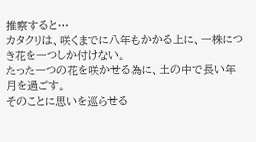推察すると…
カタクリは、咲くまでに八年もかかる上に、一株につき花を一つしか付けない。
たった一つの花を咲かせる為に、土の中で長い年月を過ごす。
そのことに思いを巡らせる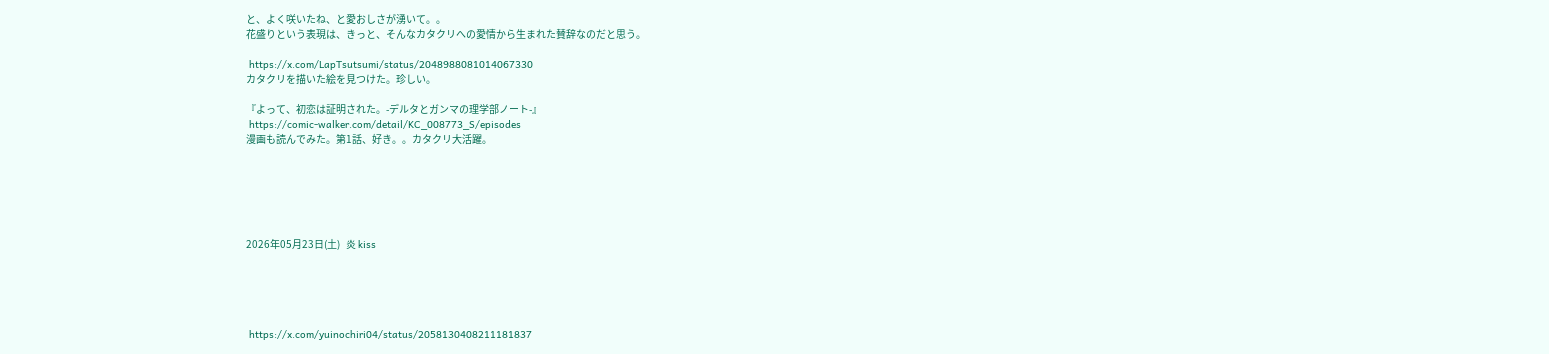と、よく咲いたね、と愛おしさが湧いて。。
花盛りという表現は、きっと、そんなカタクリへの愛情から生まれた賛辞なのだと思う。

 https://x.com/LapTsutsumi/status/2048988081014067330
カタクリを描いた絵を見つけた。珍しい。

『よって、初恋は証明された。-デルタとガンマの理学部ノート-』
 https://comic-walker.com/detail/KC_008773_S/episodes
漫画も読んでみた。第1話、好き。。カタクリ大活躍。






2026年05月23日(土)   炎 kiss





 https://x.com/yuinochiri04/status/2058130408211181837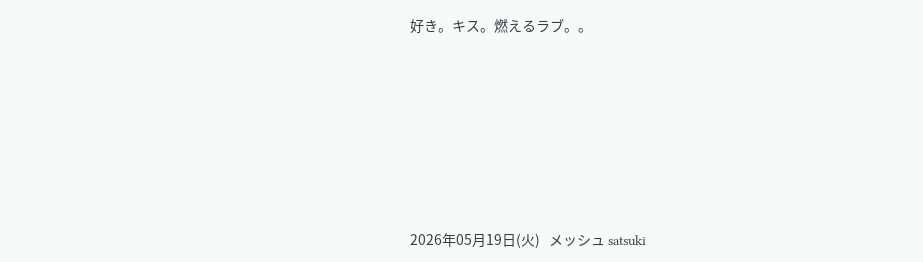好き。キス。燃えるラブ。。






2026年05月19日(火)   メッシュ satsuki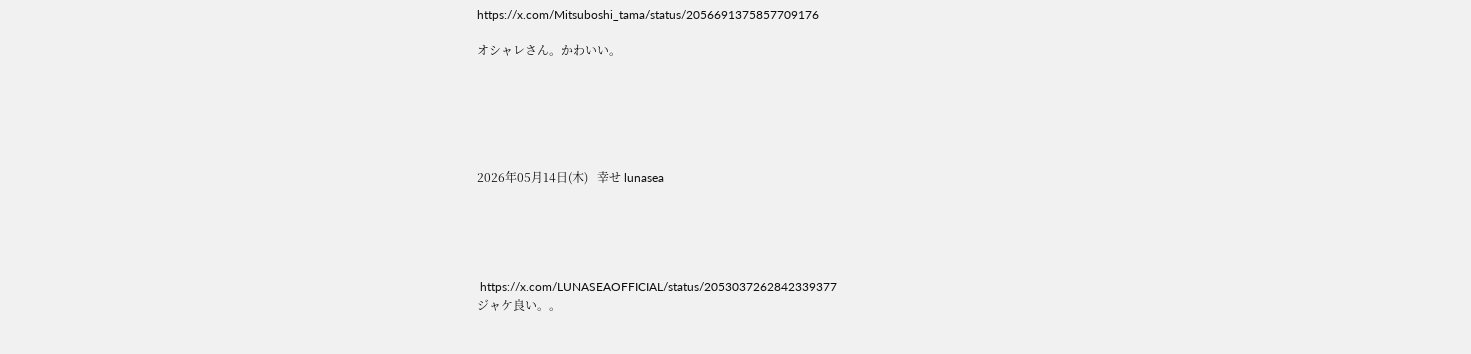https://x.com/Mitsuboshi_tama/status/2056691375857709176

オシャレさん。かわいい。






2026年05月14日(木)   幸せ lunasea





 https://x.com/LUNASEAOFFICIAL/status/2053037262842339377
ジャケ良い。。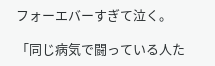フォーエバーすぎて泣く。

「同じ病気で闘っている人た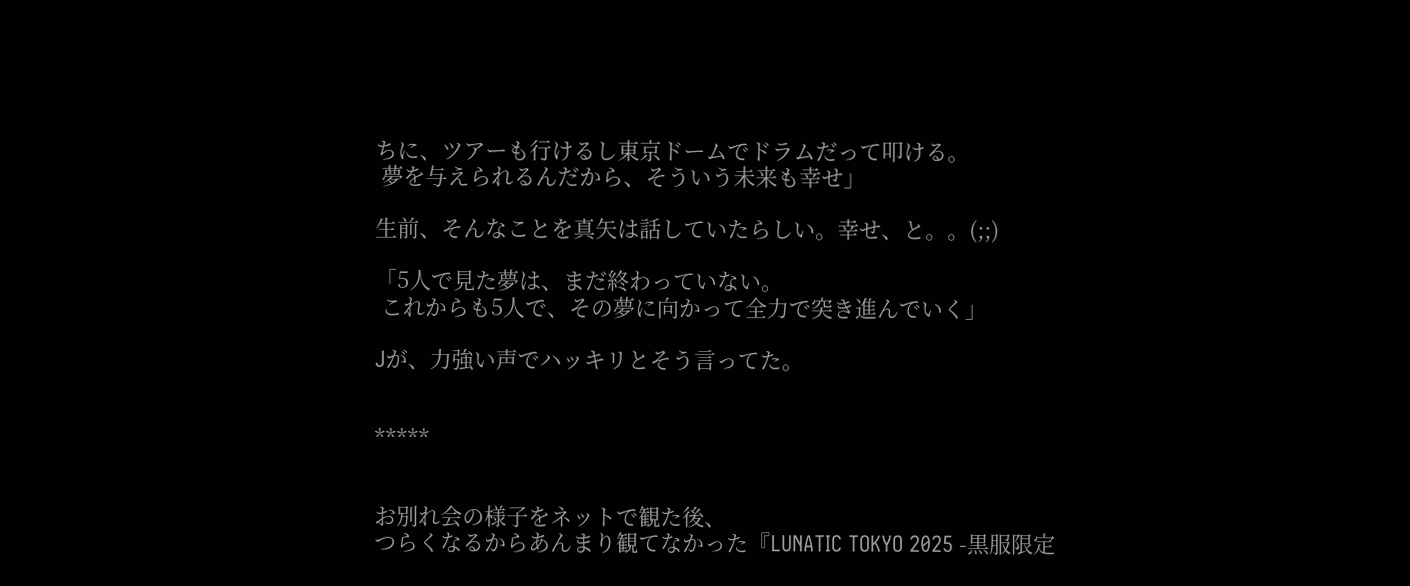ちに、ツアーも行けるし東京ドームでドラムだって叩ける。
 夢を与えられるんだから、そういう未来も幸せ」

生前、そんなことを真矢は話していたらしい。幸せ、と。。(;;)

「5人で見た夢は、まだ終わっていない。
 これからも5人で、その夢に向かって全力で突き進んでいく」

Jが、力強い声でハッキリとそう言ってた。


*****


お別れ会の様子をネットで観た後、
つらくなるからあんまり観てなかった『LUNATIC TOKYO 2025 -黒服限定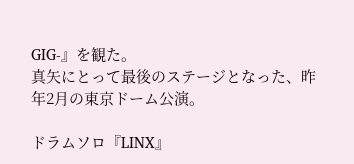GIG-』を観た。
真矢にとって最後のステージとなった、昨年2月の東京ドーム公演。

ドラムソロ『LINX』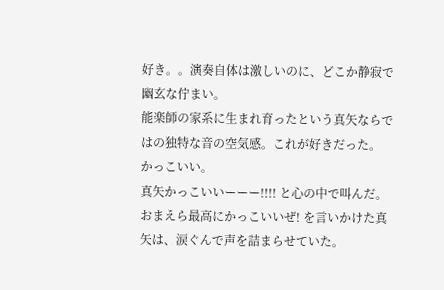好き。。演奏自体は激しいのに、どこか静寂で幽玄な佇まい。
能楽師の家系に生まれ育ったという真矢ならではの独特な音の空気感。これが好きだった。
かっこいい。
真矢かっこいいーーー!!!! と心の中で叫んだ。
おまえら最高にかっこいいぜ! を言いかけた真矢は、涙ぐんで声を詰まらせていた。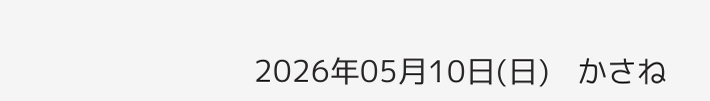2026年05月10日(日)   かさね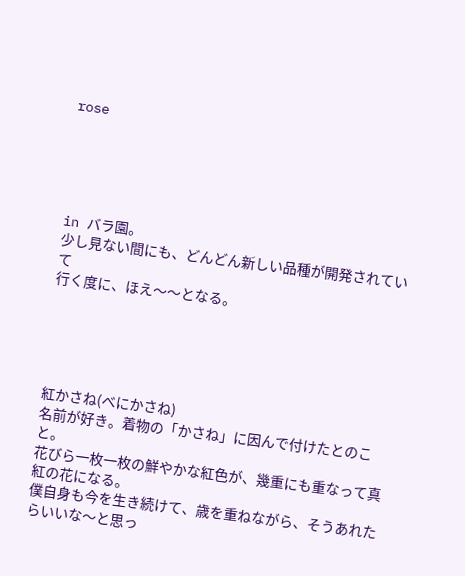rose





in バラ園。
少し見ない間にも、どんどん新しい品種が開発されていて
行く度に、ほえ〜〜となる。





紅かさね(べにかさね)
名前が好き。着物の「かさね」に因んで付けたとのこと。
花びら一枚一枚の鮮やかな紅色が、幾重にも重なって真紅の花になる。
僕自身も今を生き続けて、歳を重ねながら、そうあれたらいいな〜と思っ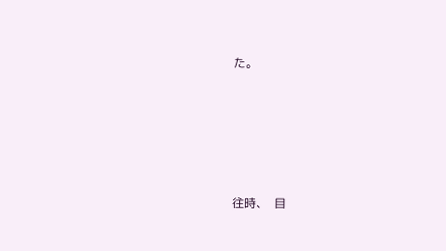た。






往時、  目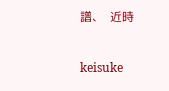譜、  近時

keisuke